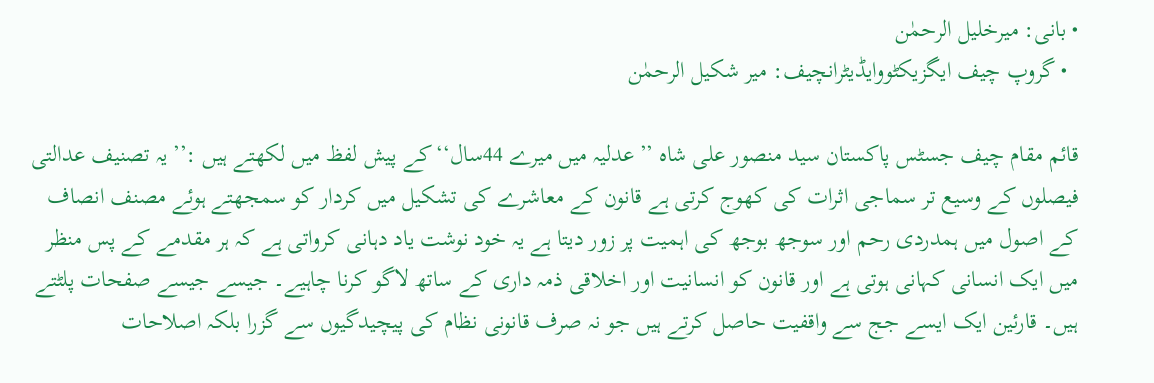• بانی: میرخلیل الرحمٰن
  • گروپ چیف ایگزیکٹووایڈیٹرانچیف: میر شکیل الرحمٰن

قائم مقام چیف جسٹس پاکستان سید منصور علی شاہ ’’عدلیہ میں میرے 44سال‘‘کے پیش لفظ میں لکھتے ہیں :’’یہ تصنیف عدالتی فیصلوں کے وسیع تر سماجی اثرات کی کھوج کرتی ہے قانون کے معاشرے کی تشکیل میں کردار کو سمجھتے ہوئے مصنف انصاف کے اصول میں ہمدردی رحم اور سوجھ بوجھ کی اہمیت پر زور دیتا ہے یہ خود نوشت یاد دہانی کرواتی ہے کہ ہر مقدمے کے پس منظر میں ایک انسانی کہانی ہوتی ہے اور قانون کو انسانیت اور اخلاقی ذمہ داری کے ساتھ لاگو کرنا چاہیے۔ جیسے جیسے صفحات پلٹتے ہیں۔ قارئین ایک ایسے جج سے واقفیت حاصل کرتے ہیں جو نہ صرف قانونی نظام کی پیچیدگیوں سے گزرا بلکہ اصلاحات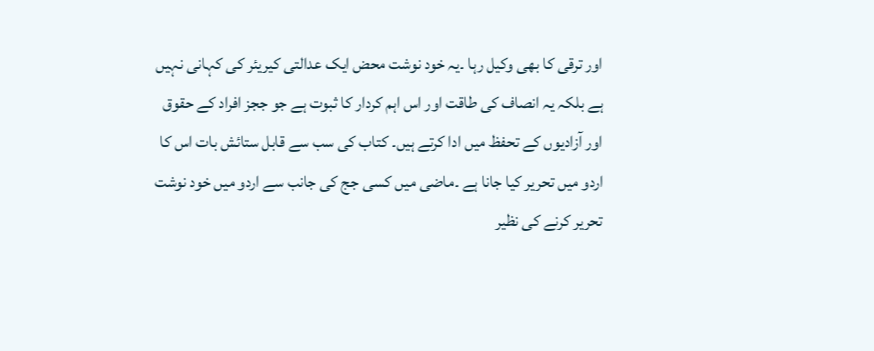اور ترقی کا بھی وکیل رہا ۔یہ خود نوشت محض ایک عدالتی کیریئر کی کہانی نہیں ہے بلکہ یہ انصاف کی طاقت اور اس اہم کردار کا ثبوت ہے جو ججز افراد کے حقوق اور آزادیوں کے تحفظ میں ادا کرتے ہیں۔ کتاب کی سب سے قابل ستائش بات اس کا اردو میں تحریر کیا جانا ہے ۔ماضی میں کسی جج کی جانب سے اردو میں خود نوشت تحریر کرنے کی نظیر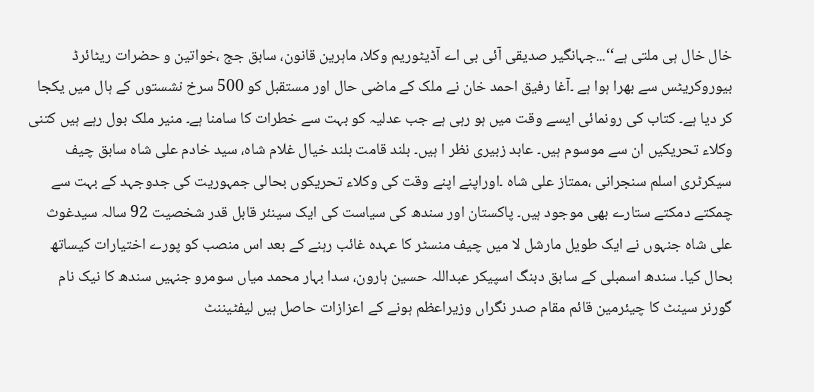خال خال ہی ملتی ہے‘‘...جہانگیر صدیقی آئی بی اے آڈیٹوریم وکلا، ماہرین قانون، سابق جج ،خواتین و حضرات ریٹائرڈ بیوروکریٹس سے بھرا ہوا ہے ۔آغا رفیق احمد خان نے ملک کے ماضی حال اور مستقبل کو 500 سرخ نشستوں کے ہال میں یکجا کر دیا ہے۔ کتاب کی رونمائی ایسے وقت میں ہو رہی ہے جب عدلیہ کو بہت سے خطرات کا سامنا ہے۔ منیر ملک بول رہے ہیں کتنی وکلاء تحریکیں ان سے موسوم ہیں۔ عابد زبیری نظر ا ہیں۔ بلند قامت بلند خیال غلام شاہ، سید خادم علی شاہ سابق چیف سیکرٹری اسلم سنجرانی ،ممتاز علی شاہ ۔اوراپنے اپنے وقت کی وکلاء تحریکوں بحالی جمہوریت کی جدوجہد کے بہت سے چمکتے دمکتے ستارے بھی موجود ہیں۔ پاکستان اور سندھ کی سیاست کی ایک سینئر قابل قدر شخصیت 92 سالہ سیدغوث علی شاہ جنہوں نے ایک طویل مارشل لا میں چیف منسٹر کا عہدہ غائب رہنے کے بعد اس منصب کو پورے اختیارات کیساتھ بحال کیا۔ سندھ اسمبلی کے سابق دبنگ اسپیکر عبداللہ حسین ہارون، سدا بہار محمد میاں سومرو جنہیں سندھ کا نیک نام گورنر سینٹ کا چیئرمین قائم مقام صدر نگراں وزیراعظم ہونے کے اعزازات حاصل ہیں لیفٹیننٹ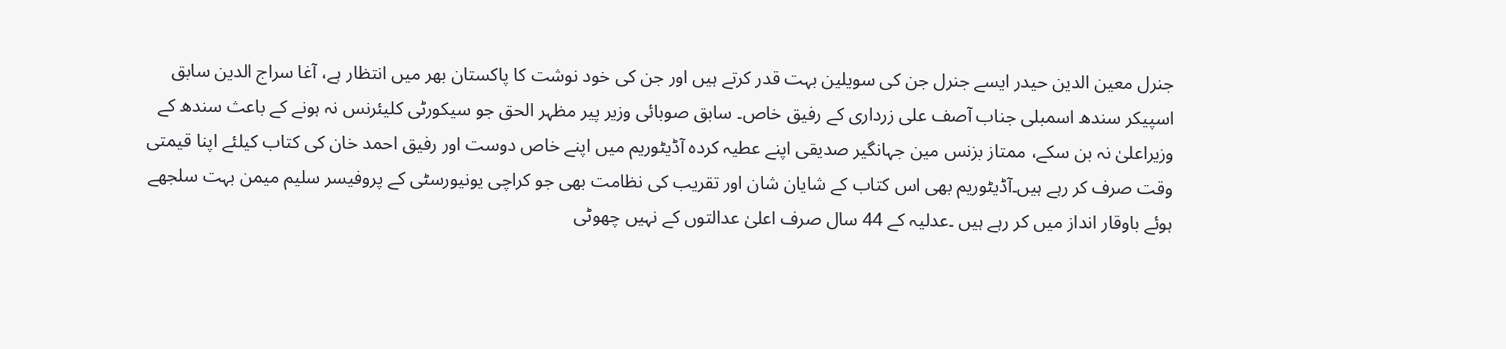جنرل معین الدین حیدر ایسے جنرل جن کی سویلین بہت قدر کرتے ہیں اور جن کی خود نوشت کا پاکستان بھر میں انتظار ہے، آغا سراج الدین سابق اسپیکر سندھ اسمبلی جناب آصف علی زرداری کے رفیق خاص۔ سابق صوبائی وزیر پیر مظہر الحق جو سیکورٹی کلیئرنس نہ ہونے کے باعث سندھ کے وزیراعلیٰ نہ بن سکے، ممتاز بزنس مین جہانگیر صدیقی اپنے عطیہ کردہ آڈیٹوریم میں اپنے خاص دوست اور رفیق احمد خان کی کتاب کیلئے اپنا قیمتی وقت صرف کر رہے ہیں۔آڈیٹوریم بھی اس کتاب کے شایان شان اور تقریب کی نظامت بھی جو کراچی یونیورسٹی کے پروفیسر سلیم میمن بہت سلجھے ہوئے باوقار انداز میں کر رہے ہیں ۔عدلیہ کے 44 سال صرف اعلیٰ عدالتوں کے نہیں چھوٹی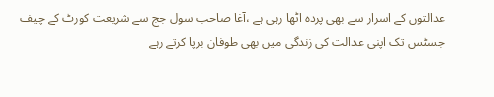عدالتوں کے اسرار سے بھی پردہ اٹھا رہی ہے ،آغا صاحب سول جج سے شریعت کورٹ کے چیف جسٹس تک اپنی عدالت کی زندگی میں بھی طوفان برپا کرتے رہے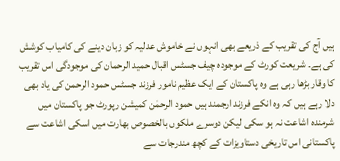ہیں آج کی تقریب کے ذریعے بھی انہوں نے خاموش عدلیہ کو زبان دینے کی کامیاب کوشش کی ہے۔ شریعت کورٹ کے موجودہ چیف جسٹس اقبال حمید الرحمان کی موجودگی اس تقریب کا وقار بڑھا رہی ہے وہ پاکستان کے ایک عظیم نامور فرزند جسٹس حمود الرحمن کی یاد بھی دلا رہے ہیں کہ وہ انکے فرزند ارجمند ہیں حمود الرحمٰن کمیشن رپورٹ جو پاکستان میں شرمندہ اشاعت نہ ہو سکی لیکن دوسرے ملکوں بالخصوص بھارت میں اسکی اشاعت سے پاکستانی اس تاریخی دستاویزات کے کچھ مندرجات سے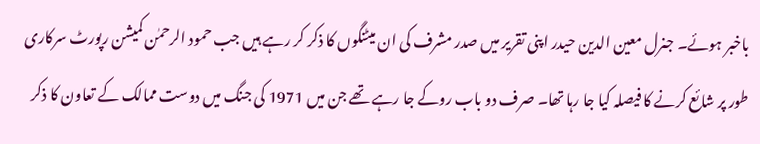باخبر ہوئے۔ جنرل معین الدین حیدر اپنی تقریر میں صدر مشرف کی ان میٹنگوں کا ذکر کر رہے ہیں جب حمود الرحمٰن کمیشن رپورٹ سرکاری طور پر شائع کرنے کا فیصلہ کیا جا رہا تھا۔ صرف دو باب روکے جا رہے تھے جن میں 1971 کی جنگ میں دوست ممالک کے تعاون کا ذکر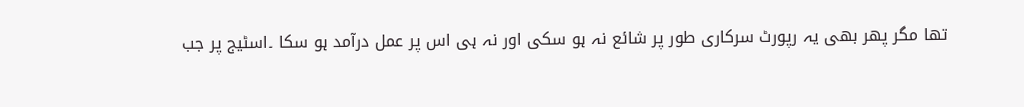تھا مگر پھر بھی یہ رپورٹ سرکاری طور پر شائع نہ ہو سکی اور نہ ہی اس پر عمل درآمد ہو سکا ۔اسٹیج پر جب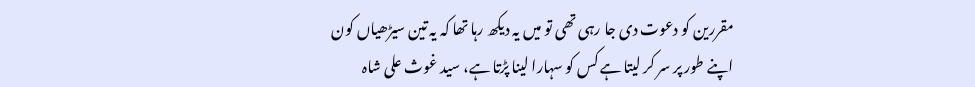مقررین کو دعوت دی جا رہی تھی تو میں یہ دیکھ رہا تھا کہ یہ تین سیڑھیاں کون اپنے طور پر سر کر لیتا ہے کس کو سہارا لینا پڑتا ہے، سید غوث علی شاہ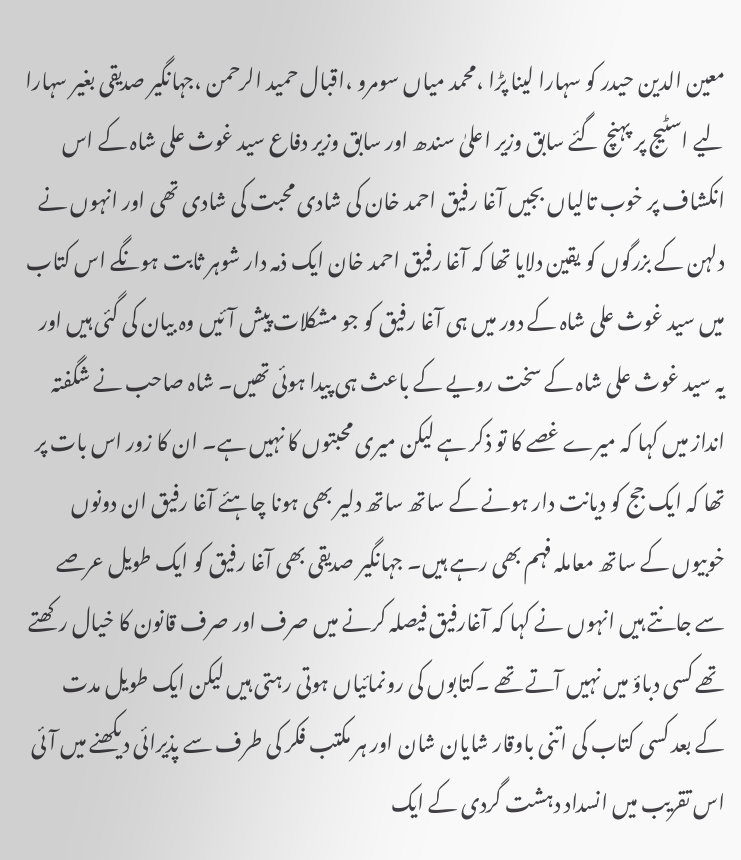معین الدین حیدر کو سہارا لینا پڑا ،محمد میاں سومرو ،اقبال حمید الرحمن ،جہانگیر صدیقی بغیر سہارا لیے اسٹیج پر پہنچ گئے سابق وزیر اعلیٰ سندھ اور سابق وزیر دفاع سید غوث علی شاہ کے اس انکشاف پر خوب تالیاں بجیں آغا رفیق احمد خان کی شادی محبت کی شادی تھی اور انہوں نے دلہن کے بزرگوں کو یقین دلایا تھا کہ آغا رفیق احمد خان ایک ذمہ دار شوہر ثابت ہونگے اس کتاب میں سید غوث علی شاہ کے دور میں ہی آغا رفیق کو جو مشکلات پیش آئیں وہ بیان کی گئی ہیں اور یہ سید غوث علی شاہ کے سخت رویے کے باعث ہی پیدا ہوئی تھیں۔ شاہ صاحب نے شگفتہ انداز میں کہا کہ میرے غصے کا تو ذکر ہے لیکن میری محبتوں کا نہیں ہے۔ ان کا زور اس بات پر تھا کہ ایک جج کو دیانت دار ہونے کے ساتھ ساتھ دلیر بھی ہونا چاہئے آغا رفیق ان دونوں خوبیوں کے ساتھ معاملہ فہم بھی رہے ہیں۔ جہانگیر صدیقی بھی آغا رفیق کو ایک طویل عرصے سے جانتے ہیں انہوں نے کہا کہ آغارفیق فیصلہ کرنے میں صرف اور صرف قانون کا خیال رکھتے تھے کسی دباؤ میں نہیں آتے تھے ۔کتابوں کی رونمائیاں ہوتی رہتی ہیں لیکن ایک طویل مدت کے بعد کسی کتاب کی اتنی باوقار شایان شان اور ہر مکتب فکر کی طرف سے پذیرائی دیکھنے میں آئی اس تقریب میں انسداد دہشت گردی کے ایک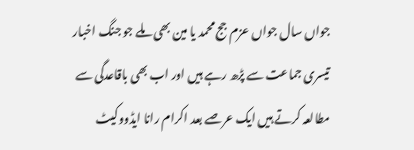جواں سال جواں عزم جج محمد یا مین بھی ملے جو جنگ اخبار تیسری جماعت سے پڑھ رہے ہیں اور اب بھی باقاعدگی سے مطالعہ کرتے ہیں ایک عرصے بعد اکرام رانا ایڈووکیٹ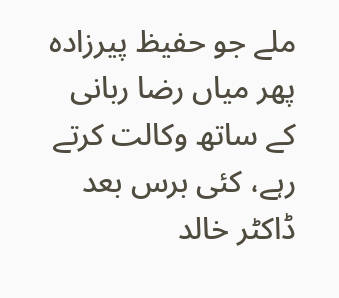ملے جو حفیظ پیرزادہ پھر میاں رضا ربانی کے ساتھ وکالت کرتے رہے، کئی برس بعد ڈاکٹر خالد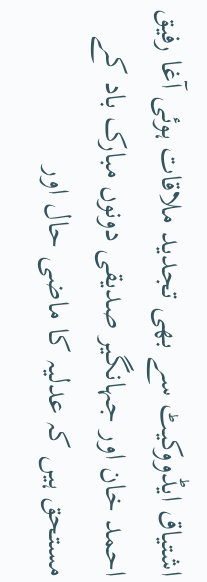اشتیاق ایڈووکیٹ سے بھی تجدید ملاقات ہوئی آغا رفیق احمد خان اور جہانگیر صدیقی دونوں مبارک باد کے مستحق ہیں کہ عدلیہ کا ماضی حال اور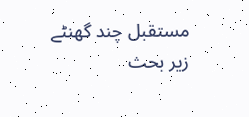مستقبل چند گھنٹے زیر بحث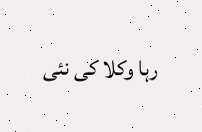رہا وکلا کی نئی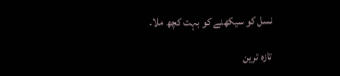نسل کو سیکھنے کو بہت کچھ ملا۔

تازہ ترین